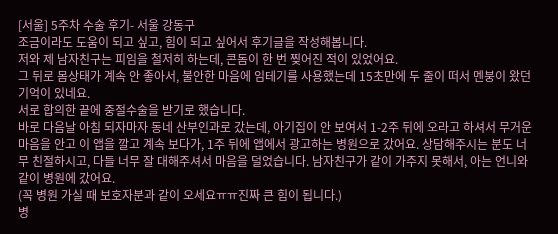[서울] 5주차 수술 후기- 서울 강동구
조금이라도 도움이 되고 싶고, 힘이 되고 싶어서 후기글을 작성해봅니다.
저와 제 남자친구는 피임을 철저히 하는데, 콘돔이 한 번 찢어진 적이 있었어요.
그 뒤로 몸상태가 계속 안 좋아서, 불안한 마음에 임테기를 사용했는데 15초만에 두 줄이 떠서 멘붕이 왔던 기억이 있네요.
서로 합의한 끝에 중절수술을 받기로 했습니다.
바로 다음날 아침 되자마자 동네 산부인과로 갔는데, 아기집이 안 보여서 1-2주 뒤에 오라고 하셔서 무거운 마음을 안고 이 앱을 깔고 계속 보다가, 1주 뒤에 앱에서 광고하는 병원으로 갔어요. 상담해주시는 분도 너무 친절하시고, 다들 너무 잘 대해주셔서 마음을 덜었습니다. 남자친구가 같이 가주지 못해서, 아는 언니와 같이 병원에 갔어요.
(꼭 병원 가실 때 보호자분과 같이 오세요ㅠㅠ진짜 큰 힘이 됩니다.)
병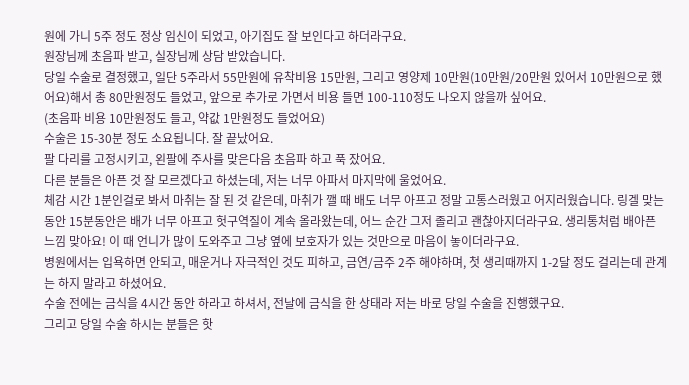원에 가니 5주 정도 정상 임신이 되었고, 아기집도 잘 보인다고 하더라구요.
원장님께 초음파 받고, 실장님께 상담 받았습니다.
당일 수술로 결정했고, 일단 5주라서 55만원에 유착비용 15만원, 그리고 영양제 10만원(10만원/20만원 있어서 10만원으로 했어요)해서 총 80만원정도 들었고, 앞으로 추가로 가면서 비용 들면 100-110정도 나오지 않을까 싶어요.
(초음파 비용 10만원정도 들고, 약값 1만원정도 들었어요)
수술은 15-30분 정도 소요됩니다. 잘 끝났어요.
팔 다리를 고정시키고, 왼팔에 주사를 맞은다음 초음파 하고 푹 잤어요.
다른 분들은 아픈 것 잘 모르겠다고 하셨는데, 저는 너무 아파서 마지막에 울었어요.
체감 시간 1분인걸로 봐서 마취는 잘 된 것 같은데, 마취가 깰 때 배도 너무 아프고 정말 고통스러웠고 어지러웠습니다. 링겔 맞는동안 15분동안은 배가 너무 아프고 헛구역질이 계속 올라왔는데, 어느 순간 그저 졸리고 괜찮아지더라구요. 생리통처럼 배아픈 느낌 맞아요! 이 때 언니가 많이 도와주고 그냥 옆에 보호자가 있는 것만으로 마음이 놓이더라구요.
병원에서는 입욕하면 안되고, 매운거나 자극적인 것도 피하고, 금연/금주 2주 해야하며, 첫 생리때까지 1-2달 정도 걸리는데 관계는 하지 말라고 하셨어요.
수술 전에는 금식을 4시간 동안 하라고 하셔서, 전날에 금식을 한 상태라 저는 바로 당일 수술을 진행했구요.
그리고 당일 수술 하시는 분들은 핫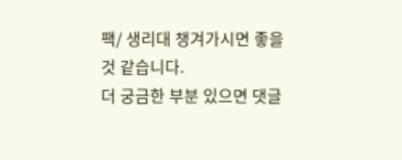팩/ 생리대 챙겨가시면 좋을 것 같습니다.
더 궁금한 부분 있으면 댓글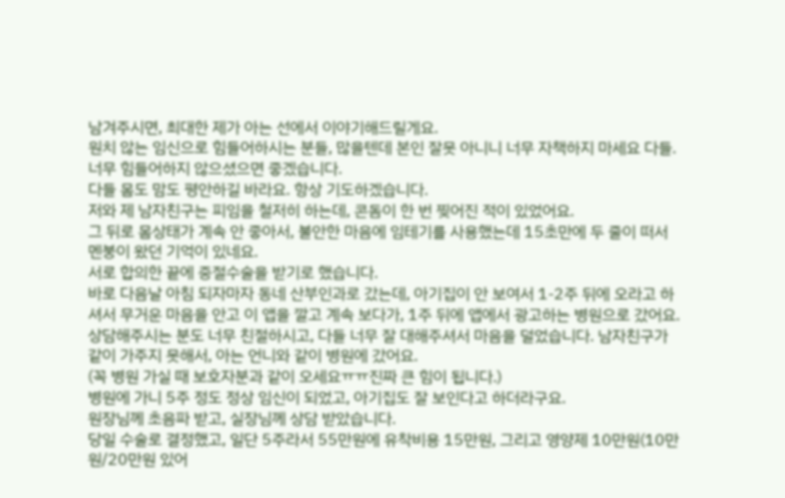남겨주시면, 최대한 제가 아는 선에서 이야기해드릴게요.
원치 않는 임신으로 힘들어하시는 분들, 많을텐데 본인 잘못 아니니 너무 자책하지 마세요 다들. 너무 힘들어하지 않으셨으면 좋겠습니다.
다들 몸도 맘도 평안하길 바라요. 항상 기도하겠습니다.
저와 제 남자친구는 피임을 철저히 하는데, 콘돔이 한 번 찢어진 적이 있었어요.
그 뒤로 몸상태가 계속 안 좋아서, 불안한 마음에 임테기를 사용했는데 15초만에 두 줄이 떠서 멘붕이 왔던 기억이 있네요.
서로 합의한 끝에 중절수술을 받기로 했습니다.
바로 다음날 아침 되자마자 동네 산부인과로 갔는데, 아기집이 안 보여서 1-2주 뒤에 오라고 하셔서 무거운 마음을 안고 이 앱을 깔고 계속 보다가, 1주 뒤에 앱에서 광고하는 병원으로 갔어요. 상담해주시는 분도 너무 친절하시고, 다들 너무 잘 대해주셔서 마음을 덜었습니다. 남자친구가 같이 가주지 못해서, 아는 언니와 같이 병원에 갔어요.
(꼭 병원 가실 때 보호자분과 같이 오세요ㅠㅠ진짜 큰 힘이 됩니다.)
병원에 가니 5주 정도 정상 임신이 되었고, 아기집도 잘 보인다고 하더라구요.
원장님께 초음파 받고, 실장님께 상담 받았습니다.
당일 수술로 결정했고, 일단 5주라서 55만원에 유착비용 15만원, 그리고 영양제 10만원(10만원/20만원 있어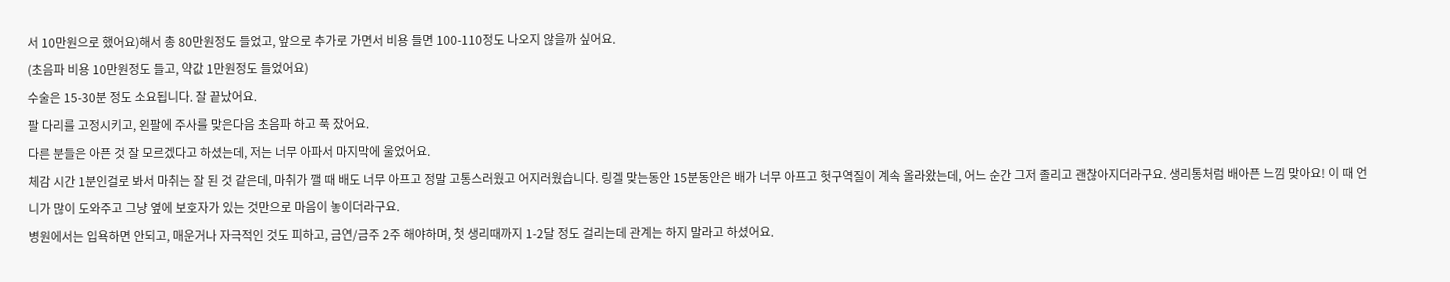서 10만원으로 했어요)해서 총 80만원정도 들었고, 앞으로 추가로 가면서 비용 들면 100-110정도 나오지 않을까 싶어요.
(초음파 비용 10만원정도 들고, 약값 1만원정도 들었어요)
수술은 15-30분 정도 소요됩니다. 잘 끝났어요.
팔 다리를 고정시키고, 왼팔에 주사를 맞은다음 초음파 하고 푹 잤어요.
다른 분들은 아픈 것 잘 모르겠다고 하셨는데, 저는 너무 아파서 마지막에 울었어요.
체감 시간 1분인걸로 봐서 마취는 잘 된 것 같은데, 마취가 깰 때 배도 너무 아프고 정말 고통스러웠고 어지러웠습니다. 링겔 맞는동안 15분동안은 배가 너무 아프고 헛구역질이 계속 올라왔는데, 어느 순간 그저 졸리고 괜찮아지더라구요. 생리통처럼 배아픈 느낌 맞아요! 이 때 언니가 많이 도와주고 그냥 옆에 보호자가 있는 것만으로 마음이 놓이더라구요.
병원에서는 입욕하면 안되고, 매운거나 자극적인 것도 피하고, 금연/금주 2주 해야하며, 첫 생리때까지 1-2달 정도 걸리는데 관계는 하지 말라고 하셨어요.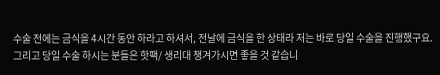수술 전에는 금식을 4시간 동안 하라고 하셔서, 전날에 금식을 한 상태라 저는 바로 당일 수술을 진행했구요.
그리고 당일 수술 하시는 분들은 핫팩/ 생리대 챙겨가시면 좋을 것 같습니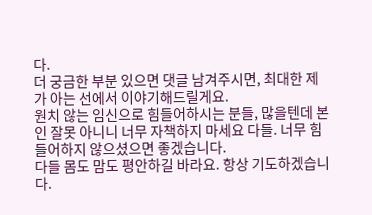다.
더 궁금한 부분 있으면 댓글 남겨주시면, 최대한 제가 아는 선에서 이야기해드릴게요.
원치 않는 임신으로 힘들어하시는 분들, 많을텐데 본인 잘못 아니니 너무 자책하지 마세요 다들. 너무 힘들어하지 않으셨으면 좋겠습니다.
다들 몸도 맘도 평안하길 바라요. 항상 기도하겠습니다.